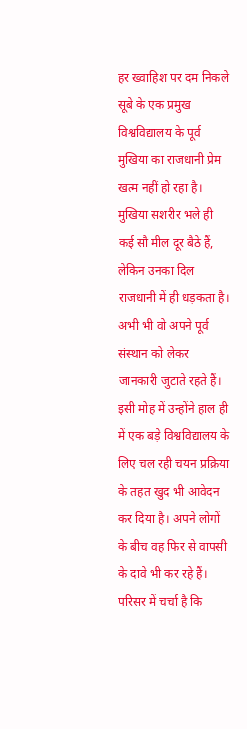हर ख्वाहिश पर दम निकले
सूबे के एक प्रमुख विश्वविद्यालय के पूर्व मुखिया का राजधानी प्रेम खत्म नहीं हो रहा है। मुखिया सशरीर भले ही कई सौ मील दूर बैठे हैं, लेकिन उनका दिल राजधानी में ही धड़कता है। अभी भी वो अपने पूर्व संस्थान को लेकर जानकारी जुटाते रहते हैं।
इसी मोह में उन्होंने हाल ही में एक बड़े विश्वविद्यालय के लिए चल रही चयन प्रक्रिया के तहत खुद भी आवेदन कर दिया है। अपने लोगों के बीच वह फिर से वापसी के दावे भी कर रहे हैं। परिसर में चर्चा है कि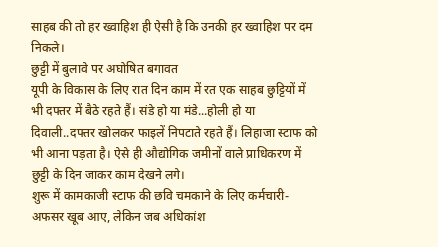साहब की तो हर ख्वाहिश ही ऐसी है कि उनकी हर ख्वाहिश पर दम निकले।
छुट्टी में बुलावे पर अघोषित बगावत
यूपी के विकास के लिए रात दिन काम में रत एक साहब छुट्टियों में भी दफ्तर में बैठे रहते हैं। संडे हो या मंडे...होली हो या दिवाली..दफ्तर खोलकर फाइलें निपटाते रहते हैं। लिहाजा स्टाफ को भी आना पड़ता है। ऐसे ही औद्योगिक जमीनों वाले प्राधिकरण में छुट्टी के दिन जाकर काम देखने लगे।
शुरू में कामकाजी स्टाफ की छवि चमकाने के लिए कर्मचारी-अफसर खूब आए, लेकिन जब अधिकांश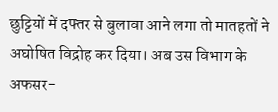छुट्टियों में दफ्तर से बुलावा आने लगा तो मातहतों ने अघोषित विद्रोह कर दिया। अब उस विभाग के अफसर-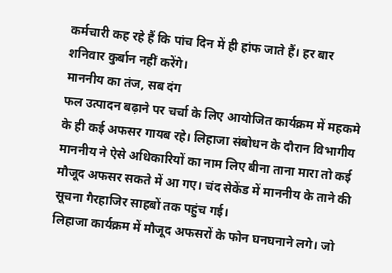कर्मचारी कह रहे हैं कि पांच दिन में ही हांफ जाते हैं। हर बार शनिवार कुर्बान नहीं करेंगे।
माननीय का तंज, सब दंग
फल उत्पादन बढ़ाने पर चर्चा के लिए आयोजित कार्यक्रम में महकमे के ही कई अफसर गायब रहे। लिहाजा संबोधन के दौरान विभागीय माननीय ने ऐसे अधिकारियों का नाम लिए बीना ताना मारा तो कई मौजूद अफसर सकते में आ गए। चंद सेकेंड में माननीय के ताने की सूचना गैरहाजिर साहबों तक पहुंच गई।
लिहाजा कार्यक्रम में मौजूद अफसरों के फोन घनघनाने लगे। जो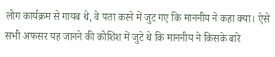लोग कार्यक्रम से गायब थे, वे पता करने में जुट गए कि माननीय ने कहा क्या। ऐसे सभी अफसर यह जानने की कोशिश में जुटे थे कि माननीय ने किसके बारे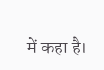में कहा है।